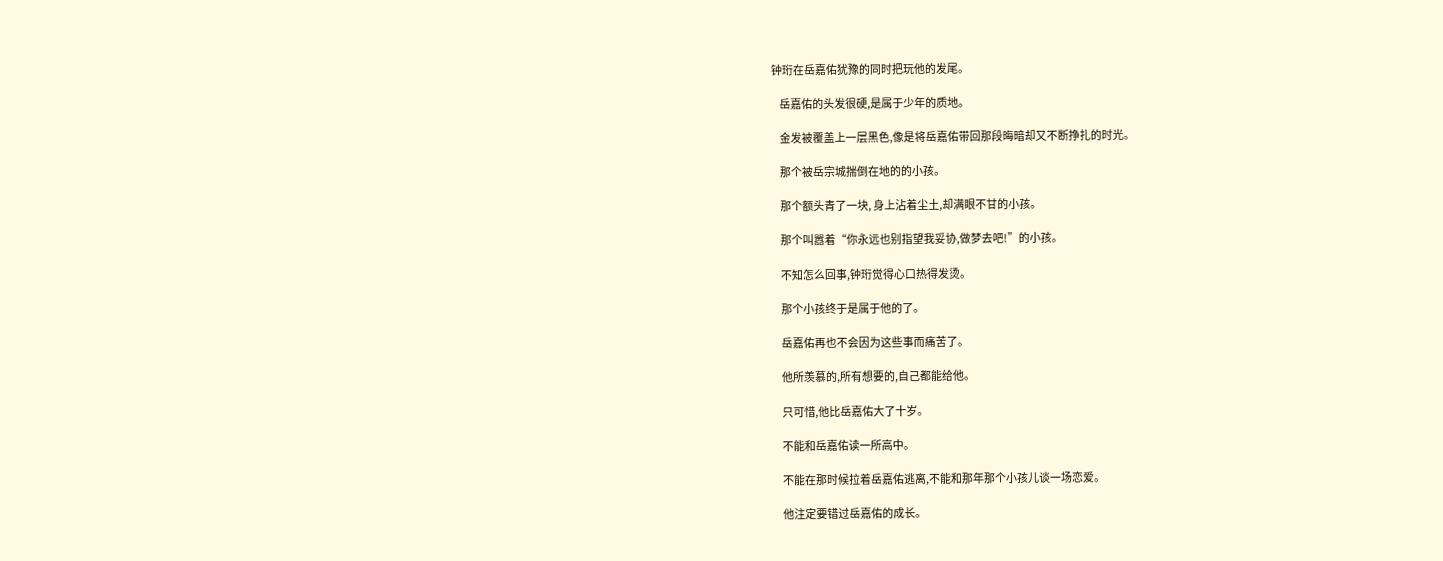钟珩在岳嘉佑犹豫的同时把玩他的发尾。

    岳嘉佑的头发很硬,是属于少年的质地。

    金发被覆盖上一层黑色,像是将岳嘉佑带回那段晦暗却又不断挣扎的时光。

    那个被岳宗城揣倒在地的的小孩。

    那个额头青了一块, 身上沾着尘土,却满眼不甘的小孩。

    那个叫嚣着“你永远也别指望我妥协,做梦去吧!”的小孩。

    不知怎么回事,钟珩觉得心口热得发烫。

    那个小孩终于是属于他的了。

    岳嘉佑再也不会因为这些事而痛苦了。

    他所羡慕的,所有想要的,自己都能给他。

    只可惜,他比岳嘉佑大了十岁。

    不能和岳嘉佑读一所高中。

    不能在那时候拉着岳嘉佑逃离,不能和那年那个小孩儿谈一场恋爱。

    他注定要错过岳嘉佑的成长。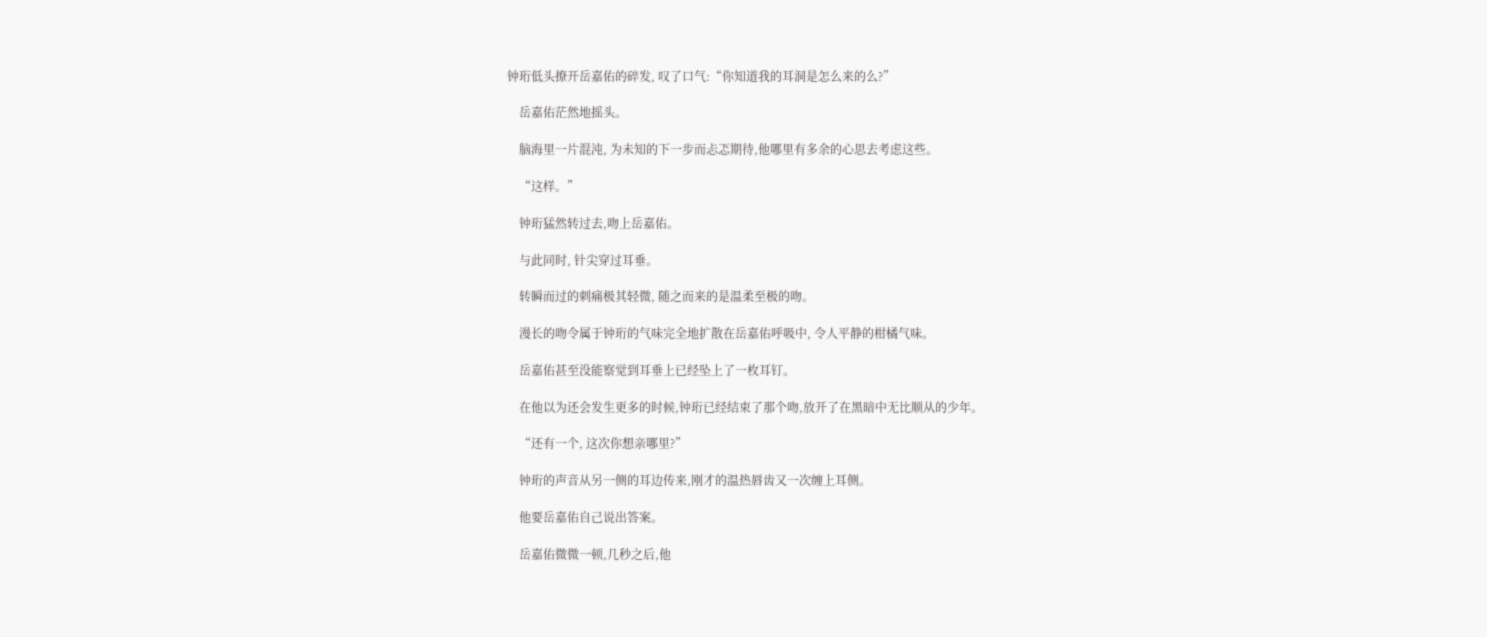钟珩低头撩开岳嘉佑的碎发, 叹了口气:“你知道我的耳洞是怎么来的么?”

    岳嘉佑茫然地摇头。

    脑海里一片混沌, 为未知的下一步而忐忑期待,他哪里有多余的心思去考虑这些。

    “这样。”

    钟珩猛然转过去,吻上岳嘉佑。

    与此同时, 针尖穿过耳垂。

    转瞬而过的刺痛极其轻微, 随之而来的是温柔至极的吻。

    漫长的吻令属于钟珩的气味完全地扩散在岳嘉佑呼吸中, 令人平静的柑橘气味。

    岳嘉佑甚至没能察觉到耳垂上已经坠上了一枚耳钉。

    在他以为还会发生更多的时候,钟珩已经结束了那个吻,放开了在黑暗中无比顺从的少年。

    “还有一个, 这次你想亲哪里?”

    钟珩的声音从另一侧的耳边传来,刚才的温热唇齿又一次缠上耳侧。

    他要岳嘉佑自己说出答案。

    岳嘉佑微微一顿,几秒之后,他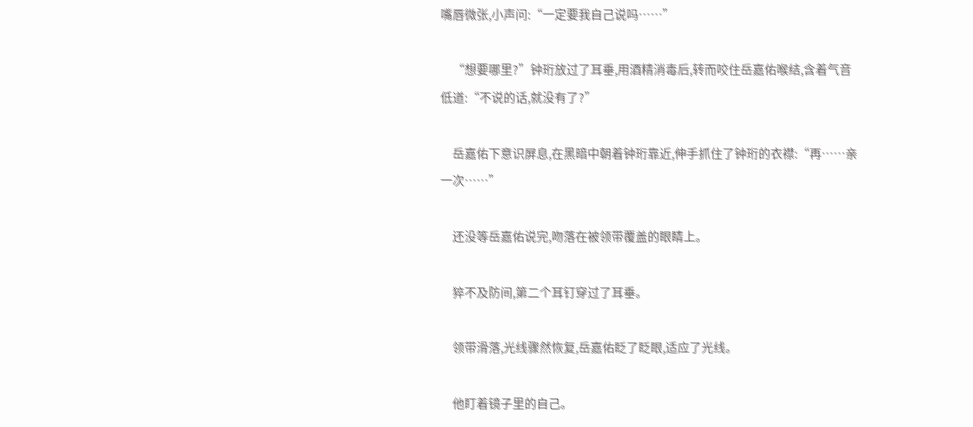嘴唇微张,小声问:“一定要我自己说吗……”

    “想要哪里?”钟珩放过了耳垂,用酒精消毒后,转而咬住岳嘉佑喉结,含着气音低道:“不说的话,就没有了?”

    岳嘉佑下意识屏息,在黑暗中朝着钟珩靠近,伸手抓住了钟珩的衣襟:“再……亲一次……”

    还没等岳嘉佑说完,吻落在被领带覆盖的眼睛上。

    猝不及防间,第二个耳钉穿过了耳垂。

    领带滑落,光线骤然恢复,岳嘉佑眨了眨眼,适应了光线。

    他盯着镜子里的自己。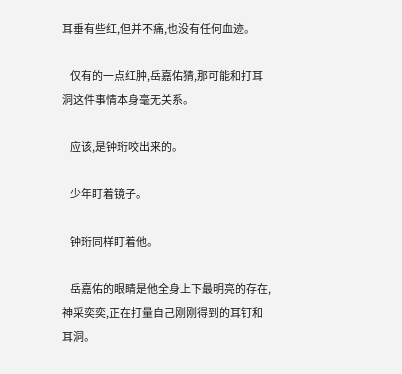耳垂有些红,但并不痛,也没有任何血迹。

    仅有的一点红肿,岳嘉佑猜,那可能和打耳洞这件事情本身毫无关系。

    应该,是钟珩咬出来的。

    少年盯着镜子。

    钟珩同样盯着他。

    岳嘉佑的眼睛是他全身上下最明亮的存在,神采奕奕,正在打量自己刚刚得到的耳钉和耳洞。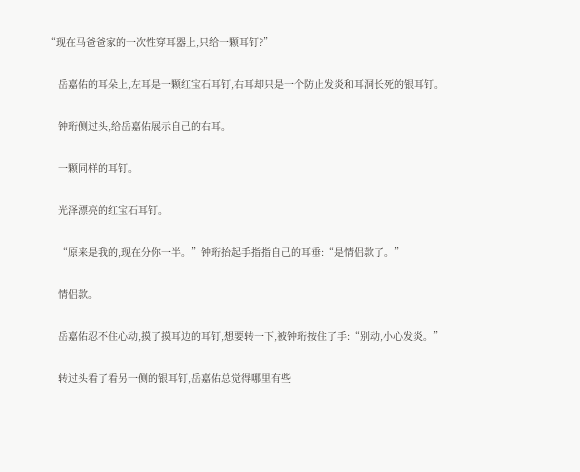“现在马爸爸家的一次性穿耳器上,只给一颗耳钉?”

    岳嘉佑的耳朵上,左耳是一颗红宝石耳钉,右耳却只是一个防止发炎和耳洞长死的银耳钉。

    钟珩侧过头,给岳嘉佑展示自己的右耳。

    一颗同样的耳钉。

    光泽漂亮的红宝石耳钉。

    “原来是我的,现在分你一半。”钟珩抬起手指指自己的耳垂:“是情侣款了。”

    情侣款。

    岳嘉佑忍不住心动,摸了摸耳边的耳钉,想要转一下,被钟珩按住了手:“别动,小心发炎。”

    转过头看了看另一侧的银耳钉,岳嘉佑总觉得哪里有些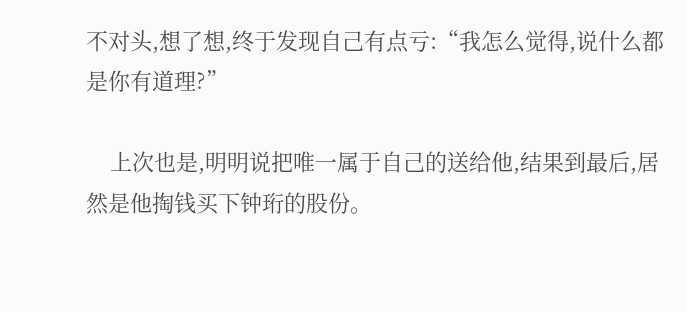不对头,想了想,终于发现自己有点亏:“我怎么觉得,说什么都是你有道理?”

    上次也是,明明说把唯一属于自己的送给他,结果到最后,居然是他掏钱买下钟珩的股份。